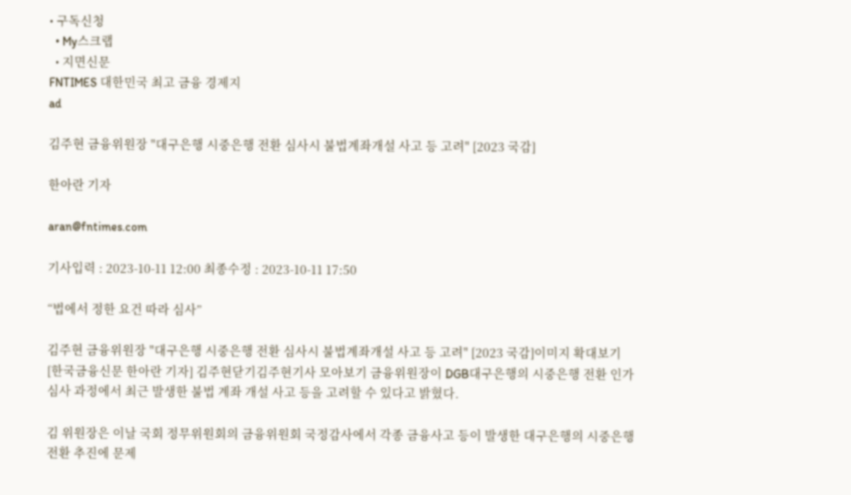• 구독신청
  • My스크랩
  • 지면신문
FNTIMES 대한민국 최고 금융 경제지
ad

김주현 금융위원장 "대구은행 시중은행 전환 심사시 불법계좌개설 사고 등 고려" [2023 국감]

한아란 기자

aran@fntimes.com

기사입력 : 2023-10-11 12:00 최종수정 : 2023-10-11 17:50

“법에서 정한 요건 따라 심사”

김주현 금융위원장 "대구은행 시중은행 전환 심사시 불법계좌개설 사고 등 고려" [2023 국감]이미지 확대보기
[한국금융신문 한아란 기자] 김주현닫기김주현기사 모아보기 금융위원장이 DGB대구은행의 시중은행 전환 인가 심사 과정에서 최근 발생한 불법 계좌 개설 사고 등을 고려할 수 있다고 밝혔다.

김 위원장은 이날 국회 정무위원회의 금융위원회 국정감사에서 각종 금융사고 등이 발생한 대구은행의 시중은행 전환 추진에 문제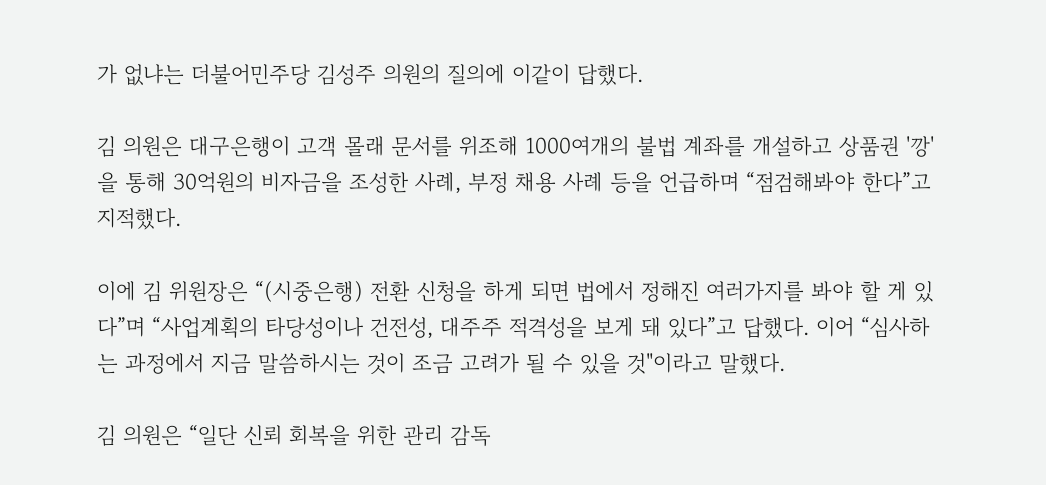가 없냐는 더불어민주당 김성주 의원의 질의에 이같이 답했다.

김 의원은 대구은행이 고객 몰래 문서를 위조해 1000여개의 불법 계좌를 개설하고 상품권 '깡'을 통해 30억원의 비자금을 조성한 사례, 부정 채용 사례 등을 언급하며 “점검해봐야 한다”고 지적했다.

이에 김 위원장은 “(시중은행) 전환 신청을 하게 되면 법에서 정해진 여러가지를 봐야 할 게 있다”며 “사업계획의 타당성이나 건전성, 대주주 적격성을 보게 돼 있다”고 답했다. 이어 “심사하는 과정에서 지금 말씀하시는 것이 조금 고려가 될 수 있을 것"이라고 말했다.

김 의원은 “일단 신뢰 회복을 위한 관리 감독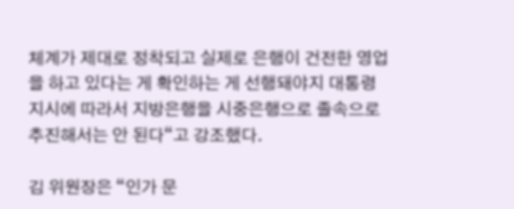체계가 제대로 정착되고 실제로 은행이 건전한 영업을 하고 있다는 게 확인하는 게 선행돼야지 대통령 지시에 따라서 지방은행을 시중은행으로 졸속으로 추진해서는 안 된다“고 강조했다.

김 위원장은 “인가 문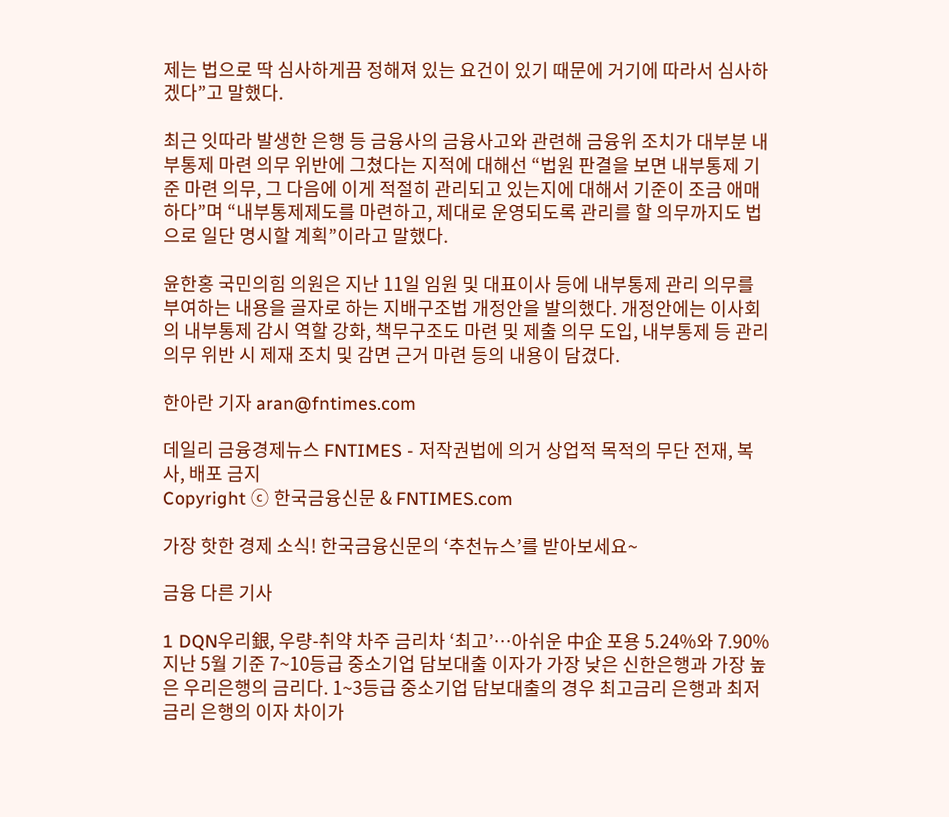제는 법으로 딱 심사하게끔 정해져 있는 요건이 있기 때문에 거기에 따라서 심사하겠다”고 말했다.

최근 잇따라 발생한 은행 등 금융사의 금융사고와 관련해 금융위 조치가 대부분 내부통제 마련 의무 위반에 그쳤다는 지적에 대해선 “법원 판결을 보면 내부통제 기준 마련 의무, 그 다음에 이게 적절히 관리되고 있는지에 대해서 기준이 조금 애매하다”며 “내부통제제도를 마련하고, 제대로 운영되도록 관리를 할 의무까지도 법으로 일단 명시할 계획”이라고 말했다.

윤한홍 국민의힘 의원은 지난 11일 임원 및 대표이사 등에 내부통제 관리 의무를 부여하는 내용을 골자로 하는 지배구조법 개정안을 발의했다. 개정안에는 이사회의 내부통제 감시 역할 강화, 책무구조도 마련 및 제출 의무 도입, 내부통제 등 관리 의무 위반 시 제재 조치 및 감면 근거 마련 등의 내용이 담겼다.

한아란 기자 aran@fntimes.com

데일리 금융경제뉴스 FNTIMES - 저작권법에 의거 상업적 목적의 무단 전재, 복사, 배포 금지
Copyright ⓒ 한국금융신문 & FNTIMES.com

가장 핫한 경제 소식! 한국금융신문의 ‘추천뉴스’를 받아보세요~

금융 다른 기사

1 DQN우리銀, 우량-취약 차주 금리차 ‘최고’…아쉬운 中企 포용 5.24%와 7.90%지난 5월 기준 7~10등급 중소기업 담보대출 이자가 가장 낮은 신한은행과 가장 높은 우리은행의 금리다. 1~3등급 중소기업 담보대출의 경우 최고금리 은행과 최저금리 은행의 이자 차이가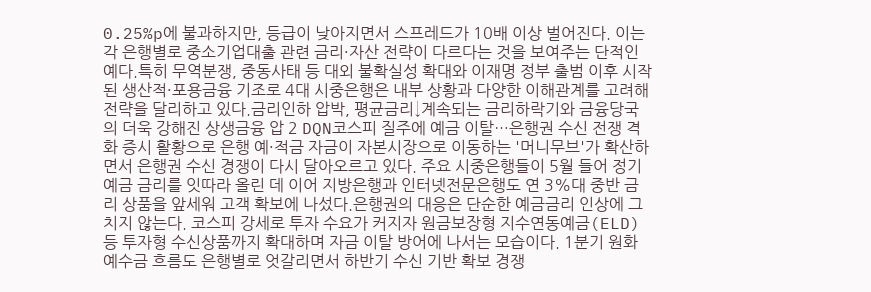0.25%p에 불과하지만, 등급이 낮아지면서 스프레드가 10배 이상 벌어진다. 이는 각 은행별로 중소기업대출 관련 금리·자산 전략이 다르다는 것을 보여주는 단적인 예다.특히 무역분쟁, 중동사태 등 대외 불확실성 확대와 이재명 정부 출범 이후 시작된 생산적·포용금융 기조로 4대 시중은행은 내부 상황과 다양한 이해관계를 고려해 전략을 달리하고 있다.금리인하 압박, 평균금리↓계속되는 금리하락기와 금융당국의 더욱 강해진 상생금융 압 2 DQN코스피 질주에 예금 이탈…은행권 수신 전쟁 격화 증시 활황으로 은행 예·적금 자금이 자본시장으로 이동하는 '머니무브'가 확산하면서 은행권 수신 경쟁이 다시 달아오르고 있다. 주요 시중은행들이 5월 들어 정기예금 금리를 잇따라 올린 데 이어 지방은행과 인터넷전문은행도 연 3%대 중반 금리 상품을 앞세워 고객 확보에 나섰다.은행권의 대응은 단순한 예금금리 인상에 그치지 않는다. 코스피 강세로 투자 수요가 커지자 원금보장형 지수연동예금(ELD) 등 투자형 수신상품까지 확대하며 자금 이탈 방어에 나서는 모습이다. 1분기 원화예수금 흐름도 은행별로 엇갈리면서 하반기 수신 기반 확보 경쟁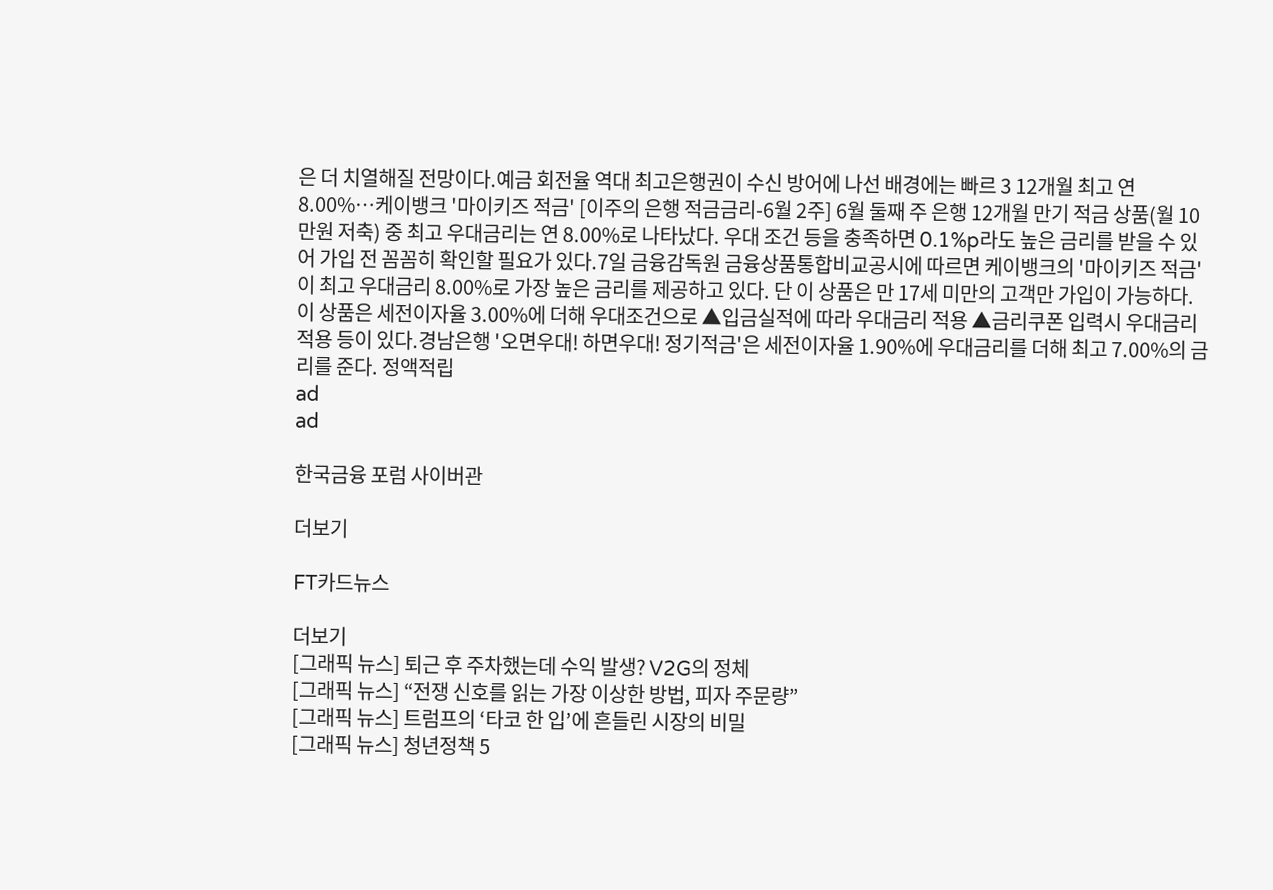은 더 치열해질 전망이다.예금 회전율 역대 최고은행권이 수신 방어에 나선 배경에는 빠르 3 12개월 최고 연 8.00%…케이뱅크 '마이키즈 적금' [이주의 은행 적금금리-6월 2주] 6월 둘째 주 은행 12개월 만기 적금 상품(월 10만원 저축) 중 최고 우대금리는 연 8.00%로 나타났다. 우대 조건 등을 충족하면 0.1%p라도 높은 금리를 받을 수 있어 가입 전 꼼꼼히 확인할 필요가 있다.7일 금융감독원 금융상품통합비교공시에 따르면 케이뱅크의 '마이키즈 적금'이 최고 우대금리 8.00%로 가장 높은 금리를 제공하고 있다. 단 이 상품은 만 17세 미만의 고객만 가입이 가능하다. 이 상품은 세전이자율 3.00%에 더해 우대조건으로 ▲입금실적에 따라 우대금리 적용 ▲금리쿠폰 입력시 우대금리 적용 등이 있다.경남은행 '오면우대! 하면우대! 정기적금'은 세전이자율 1.90%에 우대금리를 더해 최고 7.00%의 금리를 준다. 정액적립
ad
ad

한국금융 포럼 사이버관

더보기

FT카드뉴스

더보기
[그래픽 뉴스] 퇴근 후 주차했는데 수익 발생? V2G의 정체
[그래픽 뉴스] “전쟁 신호를 읽는 가장 이상한 방법, 피자 주문량”
[그래픽 뉴스] 트럼프의 ‘타코 한 입’에 흔들린 시장의 비밀
[그래픽 뉴스] 청년정책 5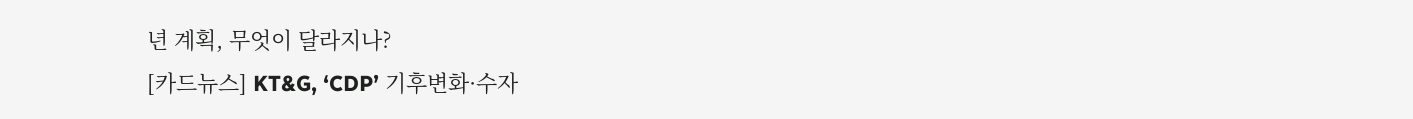년 계획, 무엇이 달라지나?
[카드뉴스] KT&G, ‘CDP’ 기후변화·수자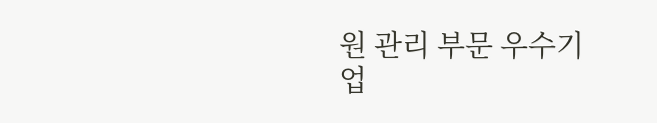원 관리 부문 우수기업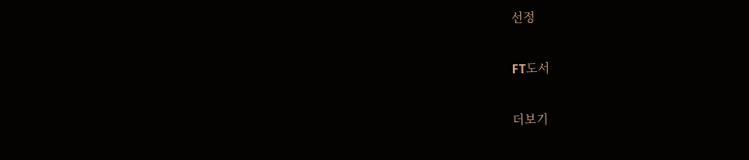선정

FT도서

더보기